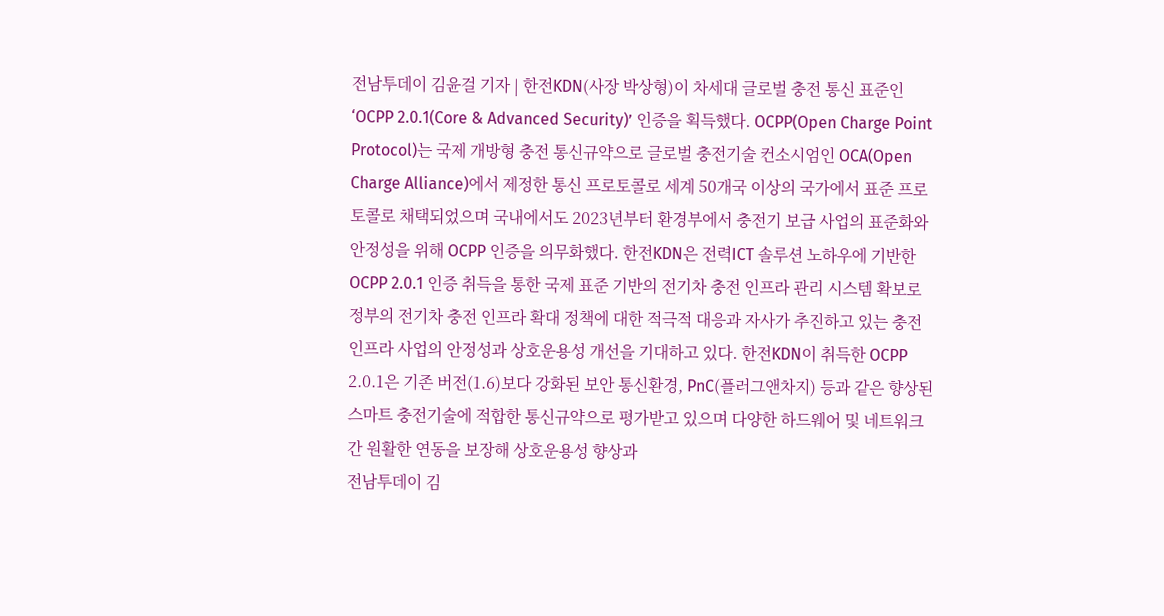전남투데이 김윤걸 기자 | 한전KDN(사장 박상형)이 차세대 글로벌 충전 통신 표준인 ‘OCPP 2.0.1(Core & Advanced Security)’ 인증을 획득했다. OCPP(Open Charge Point Protocol)는 국제 개방형 충전 통신규약으로 글로벌 충전기술 컨소시엄인 OCA(Open Charge Alliance)에서 제정한 통신 프로토콜로 세계 50개국 이상의 국가에서 표준 프로토콜로 채택되었으며 국내에서도 2023년부터 환경부에서 충전기 보급 사업의 표준화와 안정성을 위해 OCPP 인증을 의무화했다. 한전KDN은 전력ICT 솔루션 노하우에 기반한 OCPP 2.0.1 인증 취득을 통한 국제 표준 기반의 전기차 충전 인프라 관리 시스템 확보로 정부의 전기차 충전 인프라 확대 정책에 대한 적극적 대응과 자사가 추진하고 있는 충전 인프라 사업의 안정성과 상호운용성 개선을 기대하고 있다. 한전KDN이 취득한 OCPP 2.0.1은 기존 버전(1.6)보다 강화된 보안 통신환경, PnC(플러그앤차지) 등과 같은 향상된 스마트 충전기술에 적합한 통신규약으로 평가받고 있으며 다양한 하드웨어 및 네트워크 간 원활한 연동을 보장해 상호운용성 향상과
전남투데이 김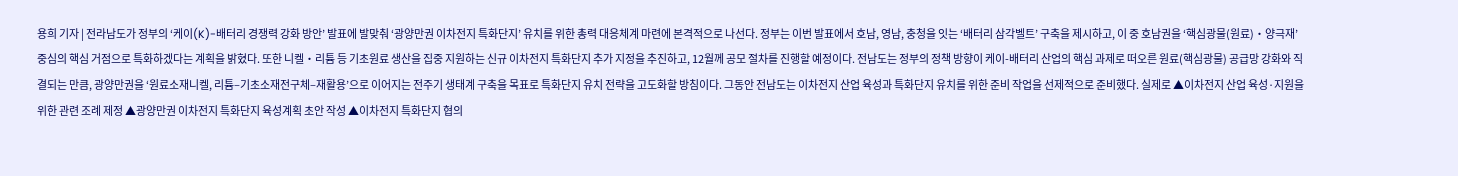용희 기자 | 전라남도가 정부의 ‘케이(K)-배터리 경쟁력 강화 방안’ 발표에 발맞춰 ‘광양만권 이차전지 특화단지’ 유치를 위한 총력 대응체계 마련에 본격적으로 나선다. 정부는 이번 발표에서 호남, 영남, 충청을 잇는 ‘배터리 삼각벨트’ 구축을 제시하고, 이 중 호남권을 ‘핵심광물(원료)・양극재’ 중심의 핵심 거점으로 특화하겠다는 계획을 밝혔다. 또한 니켈・리튬 등 기초원료 생산을 집중 지원하는 신규 이차전지 특화단지 추가 지정을 추진하고, 12월께 공모 절차를 진행할 예정이다. 전남도는 정부의 정책 방향이 케이-배터리 산업의 핵심 과제로 떠오른 원료(핵심광물) 공급망 강화와 직결되는 만큼, 광양만권을 ‘원료소재니켈, 리튬–기초소재전구체–재활용’으로 이어지는 전주기 생태계 구축을 목표로 특화단지 유치 전략을 고도화할 방침이다. 그동안 전남도는 이차전지 산업 육성과 특화단지 유치를 위한 준비 작업을 선제적으로 준비했다. 실제로 ▲이차전지 산업 육성·지원을 위한 관련 조례 제정 ▲광양만권 이차전지 특화단지 육성계획 초안 작성 ▲이차전지 특화단지 협의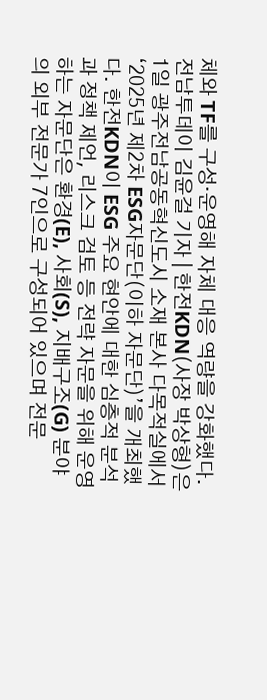체와 TF를 구성·운영해 자체 대응 역량을 강화했다.
전남투데이 김윤걸 기자 | 한전KDN(사장 박상형)은 1일 광주전남공동혁신도시 소재 본사 다목적실에서 ‘2025년 제2차 ESG자문단(이하 자문단)’을 개최했다. 한전KDN이 ESG 주요 현안에 대한 심층적 분석과 정책 제언, 리스크 검토 등 전략 자문을 위해 운영하는 자문단은 환경(E), 사회(S), 지배구조(G) 분야의 외부 전문가 7인으로 구성되어 있으며 전문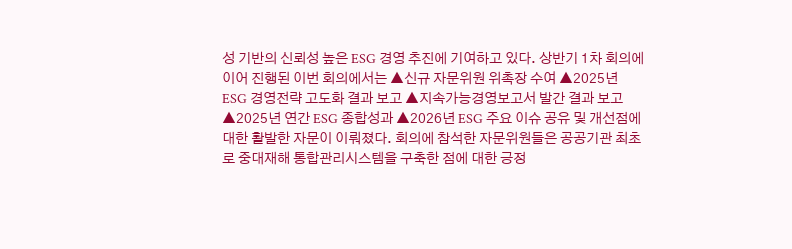성 기반의 신뢰성 높은 ESG 경영 추진에 기여하고 있다. 상반기 1차 회의에 이어 진행된 이번 회의에서는 ▲신규 자문위원 위촉장 수여 ▲2025년 ESG 경영전략 고도화 결과 보고 ▲지속가능경영보고서 발간 결과 보고 ▲2025년 연간 ESG 종합성과 ▲2026년 ESG 주요 이슈 공유 및 개선점에 대한 활발한 자문이 이뤄졌다. 회의에 참석한 자문위원들은 공공기관 최초로 중대재해 통합관리시스템을 구축한 점에 대한 긍정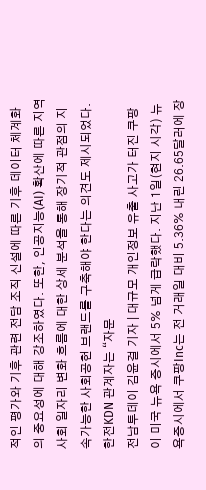적인 평가와 기후 관련 전담 조직 신설에 따른 기후 데이터 체계화의 중요성에 대해 강조하였다. 또한, 인공지능(AI) 확산에 따른 지역사회 일자리 변화 흐름에 대한 상세 분석을 통해 장기적 관점의 지속가능한 사회공헌 브랜드를 구축해야 한다는 의견도 제시되었다. 한전KDN 관계자는 “자문
전남투데이 김윤걸 기자 | 대규모 개인정보 유출 사고가 터진 쿠팡이 미국 뉴욕 증시에서 5% 넘게 급락했다. 지난 1일(현지 시각) 뉴욕증시에서 쿠팡Inc는 전 거래일 대비 5.36% 내린 26.65달러에 장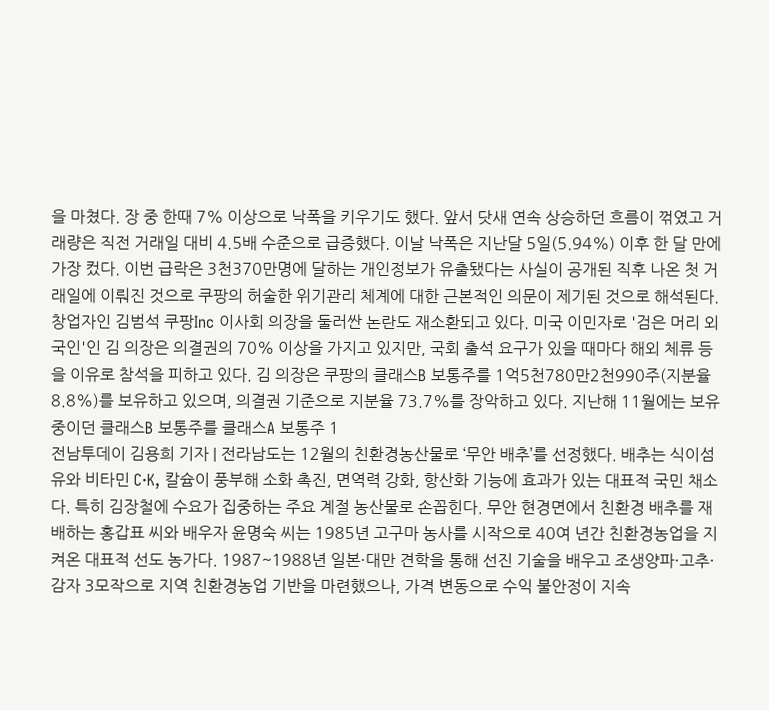을 마쳤다. 장 중 한때 7% 이상으로 낙폭을 키우기도 했다. 앞서 닷새 연속 상승하던 흐름이 꺾였고 거래량은 직전 거래일 대비 4.5배 수준으로 급증했다. 이날 낙폭은 지난달 5일(5.94%) 이후 한 달 만에 가장 컸다. 이번 급락은 3천370만명에 달하는 개인정보가 유출됐다는 사실이 공개된 직후 나온 첫 거래일에 이뤄진 것으로 쿠팡의 허술한 위기관리 체계에 대한 근본적인 의문이 제기된 것으로 해석된다. 창업자인 김범석 쿠팡Inc 이사회 의장을 둘러싼 논란도 재소환되고 있다. 미국 이민자로 '검은 머리 외국인'인 김 의장은 의결권의 70% 이상을 가지고 있지만, 국회 출석 요구가 있을 때마다 해외 체류 등을 이유로 참석을 피하고 있다. 김 의장은 쿠팡의 클래스B 보통주를 1억5천780만2천990주(지분율 8.8%)를 보유하고 있으며, 의결권 기준으로 지분율 73.7%를 장악하고 있다. 지난해 11월에는 보유 중이던 클래스B 보통주를 클래스A 보통주 1
전남투데이 김용희 기자 | 전라남도는 12월의 친환경농산물로 ‘무안 배추’를 선정했다. 배추는 식이섬유와 비타민 C·K, 칼슘이 풍부해 소화 촉진, 면역력 강화, 항산화 기능에 효과가 있는 대표적 국민 채소다. 특히 김장철에 수요가 집중하는 주요 계절 농산물로 손꼽힌다. 무안 현경면에서 친환경 배추를 재배하는 홍갑표 씨와 배우자 윤명숙 씨는 1985년 고구마 농사를 시작으로 40여 년간 친환경농업을 지켜온 대표적 선도 농가다. 1987~1988년 일본·대만 견학을 통해 선진 기술을 배우고 조생양파·고추·감자 3모작으로 지역 친환경농업 기반을 마련했으나, 가격 변동으로 수익 불안정이 지속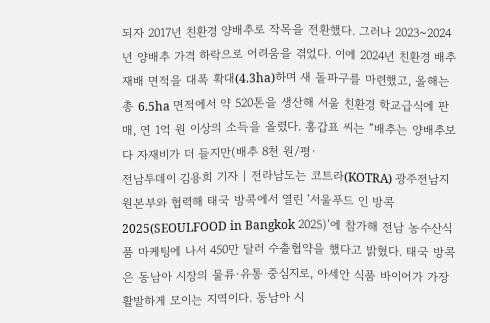되자 2017년 친환경 양배추로 작목을 전환했다. 그러나 2023~2024년 양배추 가격 하락으로 어려움을 겪었다. 이에 2024년 친환경 배추 재배 면적을 대폭 확대(4.3ha)하며 새 돌파구를 마련했고, 올해는 총 6.5ha 면적에서 약 520톤을 생산해 서울 친환경 학교급식에 판매, 연 1억 원 이상의 소득을 올렸다. 홍갑표 씨는 “배추는 양배추보다 자재비가 더 들지만(배추 8천 원/평·
전남투데이 김용희 기자 | 전라남도는 코트라(KOTRA) 광주전남지원본부와 협력해 태국 방콕에서 열린 ‘서울푸드 인 방콕 2025(SEOULFOOD in Bangkok 2025)’에 참가해 전남 농수산식품 마케팅에 나서 450만 달러 수출협약을 했다고 밝혔다. 태국 방콕은 동남아 시장의 물류·유통 중심지로, 아세안 식품 바이어가 가장 활발하게 모이는 지역이다. 동남아 시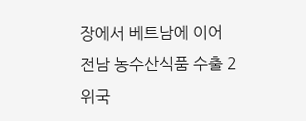장에서 베트남에 이어 전남 농수산식품 수출 2위국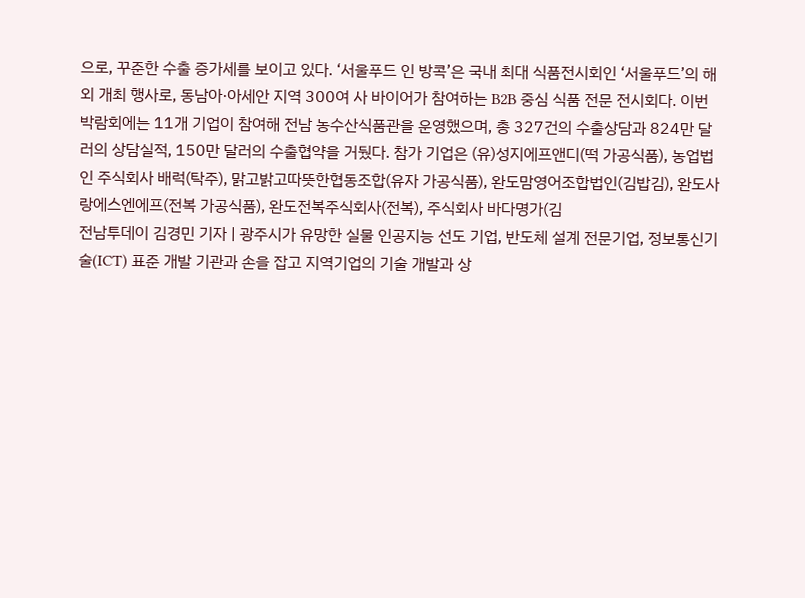으로, 꾸준한 수출 증가세를 보이고 있다. ‘서울푸드 인 방콕’은 국내 최대 식품전시회인 ‘서울푸드’의 해외 개최 행사로, 동남아·아세안 지역 300여 사 바이어가 참여하는 B2B 중심 식품 전문 전시회다. 이번 박람회에는 11개 기업이 참여해 전남 농수산식품관을 운영했으며, 총 327건의 수출상담과 824만 달러의 상담실적, 150만 달러의 수출협약을 거뒀다. 참가 기업은 (유)성지에프앤디(떡 가공식품), 농업법인 주식회사 배럭(탁주), 맑고밝고따뜻한협동조합(유자 가공식품), 완도맘영어조합법인(김밥김), 완도사랑에스엔에프(전복 가공식품), 완도전복주식회사(전복), 주식회사 바다명가(김
전남투데이 김경민 기자 | 광주시가 유망한 실물 인공지능 선도 기업, 반도체 설계 전문기업, 정보통신기술(ICT) 표준 개발 기관과 손을 잡고 지역기업의 기술 개발과 상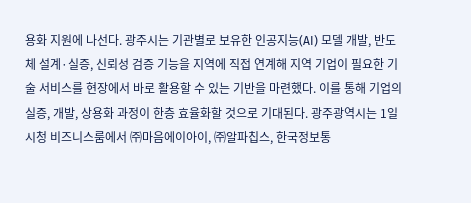용화 지원에 나선다. 광주시는 기관별로 보유한 인공지능(AI) 모델 개발, 반도체 설계·실증, 신뢰성 검증 기능을 지역에 직접 연계해 지역 기업이 필요한 기술 서비스를 현장에서 바로 활용할 수 있는 기반을 마련했다. 이를 통해 기업의 실증, 개발, 상용화 과정이 한층 효율화할 것으로 기대된다. 광주광역시는 1일 시청 비즈니스룸에서 ㈜마음에이아이, ㈜알파칩스, 한국정보통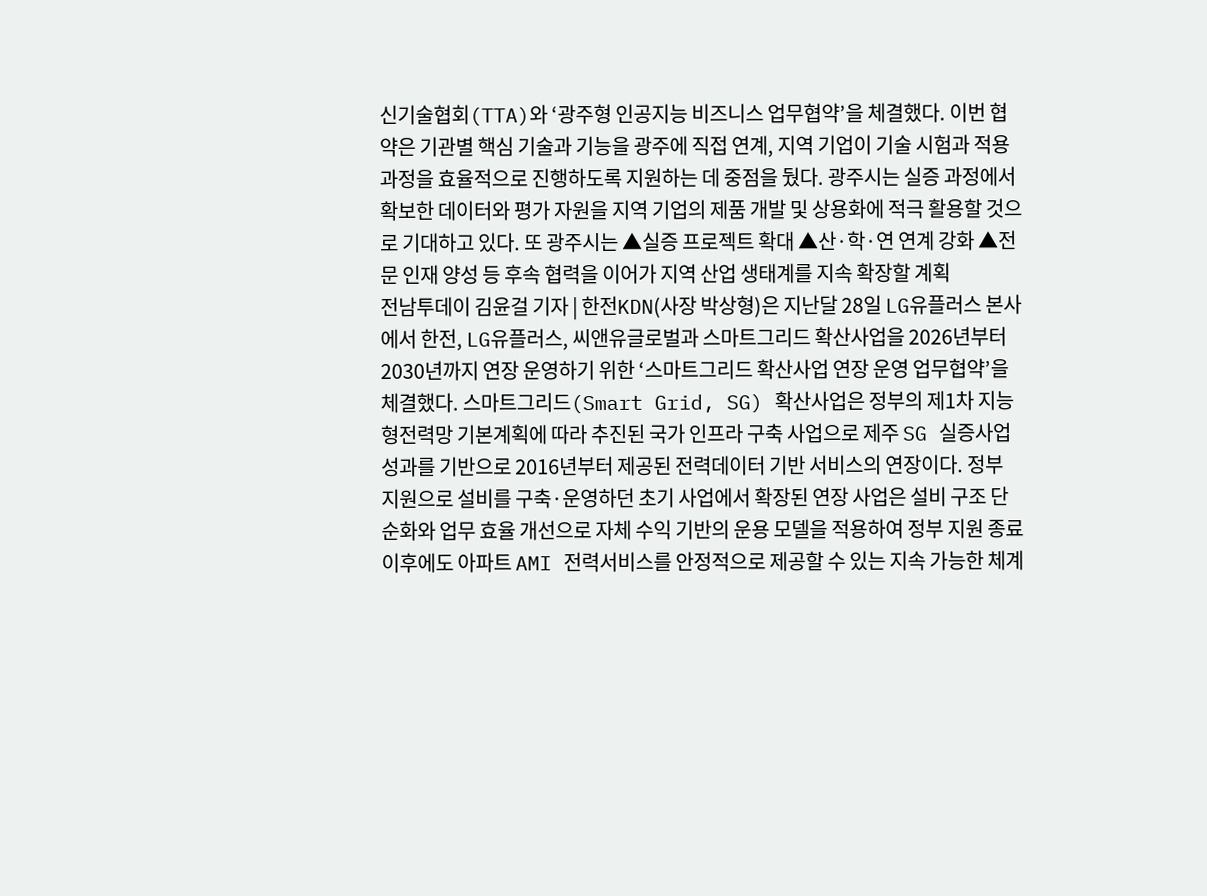신기술협회(TTA)와 ‘광주형 인공지능 비즈니스 업무협약’을 체결했다. 이번 협약은 기관별 핵심 기술과 기능을 광주에 직접 연계, 지역 기업이 기술 시험과 적용 과정을 효율적으로 진행하도록 지원하는 데 중점을 뒀다. 광주시는 실증 과정에서 확보한 데이터와 평가 자원을 지역 기업의 제품 개발 및 상용화에 적극 활용할 것으로 기대하고 있다. 또 광주시는 ▲실증 프로젝트 확대 ▲산·학·연 연계 강화 ▲전문 인재 양성 등 후속 협력을 이어가 지역 산업 생태계를 지속 확장할 계획
전남투데이 김윤걸 기자 | 한전KDN(사장 박상형)은 지난달 28일 LG유플러스 본사에서 한전, LG유플러스, 씨앤유글로벌과 스마트그리드 확산사업을 2026년부터 2030년까지 연장 운영하기 위한 ‘스마트그리드 확산사업 연장 운영 업무협약’을 체결했다. 스마트그리드(Smart Grid, SG) 확산사업은 정부의 제1차 지능형전력망 기본계획에 따라 추진된 국가 인프라 구축 사업으로 제주 SG 실증사업 성과를 기반으로 2016년부터 제공된 전력데이터 기반 서비스의 연장이다. 정부 지원으로 설비를 구축·운영하던 초기 사업에서 확장된 연장 사업은 설비 구조 단순화와 업무 효율 개선으로 자체 수익 기반의 운용 모델을 적용하여 정부 지원 종료 이후에도 아파트 AMI 전력서비스를 안정적으로 제공할 수 있는 지속 가능한 체계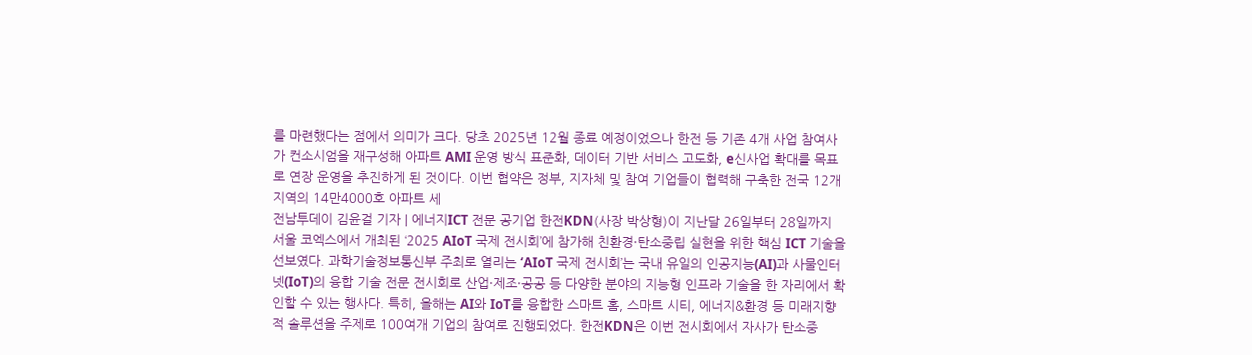를 마련했다는 점에서 의미가 크다. 당초 2025년 12월 종료 예정이었으나 한전 등 기존 4개 사업 참여사가 컨소시엄을 재구성해 아파트 AMI 운영 방식 표준화, 데이터 기반 서비스 고도화, e신사업 확대를 목표로 연장 운영을 추진하게 된 것이다. 이번 협약은 정부, 지자체 및 참여 기업들이 협력해 구축한 전국 12개 지역의 14만4000호 아파트 세
전남투데이 김윤걸 기자 | 에너지ICT 전문 공기업 한전KDN(사장 박상형)이 지난달 26일부터 28일까지 서울 코엑스에서 개최된 ‘2025 AIoT 국제 전시회’에 참가해 친환경·탄소중립 실현을 위한 핵심 ICT 기술을 선보였다. 과학기술정보통신부 주최로 열리는 ‘AIoT 국제 전시회’는 국내 유일의 인공지능(AI)과 사물인터넷(IoT)의 융합 기술 전문 전시회로 산업·제조·공공 등 다양한 분야의 지능형 인프라 기술을 한 자리에서 확인할 수 있는 행사다. 특히, 올해는 AI와 IoT를 융합한 스마트 홈, 스마트 시티, 에너지&환경 등 미래지향적 솔루션을 주제로 100여개 기업의 참여로 진행되었다. 한전KDN은 이번 전시회에서 자사가 탄소중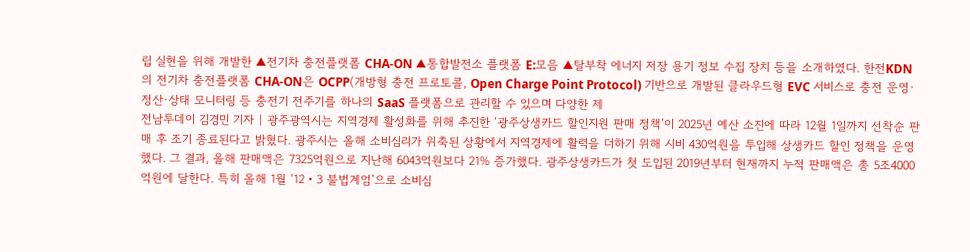립 실현을 위해 개발한 ▲전기차 충전플랫폼 CHA-ON ▲통합발전소 플랫폼 E:모음 ▲탈부착 에너지 저장 용기 정보 수집 장치 등을 소개하였다. 한전KDN의 전기차 충전플랫폼 CHA-ON은 OCPP(개방형 충전 프로토콜, Open Charge Point Protocol) 기반으로 개발된 클라우드형 EVC 서비스로 충전 운영·정산·상태 모니터링 등 충전기 전주기를 하나의 SaaS 플랫폼으로 관리할 수 있으며 다양한 제
전남투데이 김경민 기자 | 광주광역시는 지역경제 활성화를 위해 추진한 ‘광주상생카드 할인지원 판매 정책’이 2025년 예산 소진에 따라 12월 1일까지 선착순 판매 후 조기 종료된다고 밝혔다. 광주시는 올해 소비심리가 위축된 상황에서 지역경제에 활력을 더하기 위해 시비 430억원을 투입해 상생카드 할인 정책을 운영했다. 그 결과, 올해 판매액은 7325억원으로 지난해 6043억원보다 21% 증가했다. 광주상생카드가 첫 도입된 2019년부터 현재까지 누적 판매액은 총 5조4000억원에 달한다. 특히 올해 1월 ‘12‧3 불법계엄’으로 소비심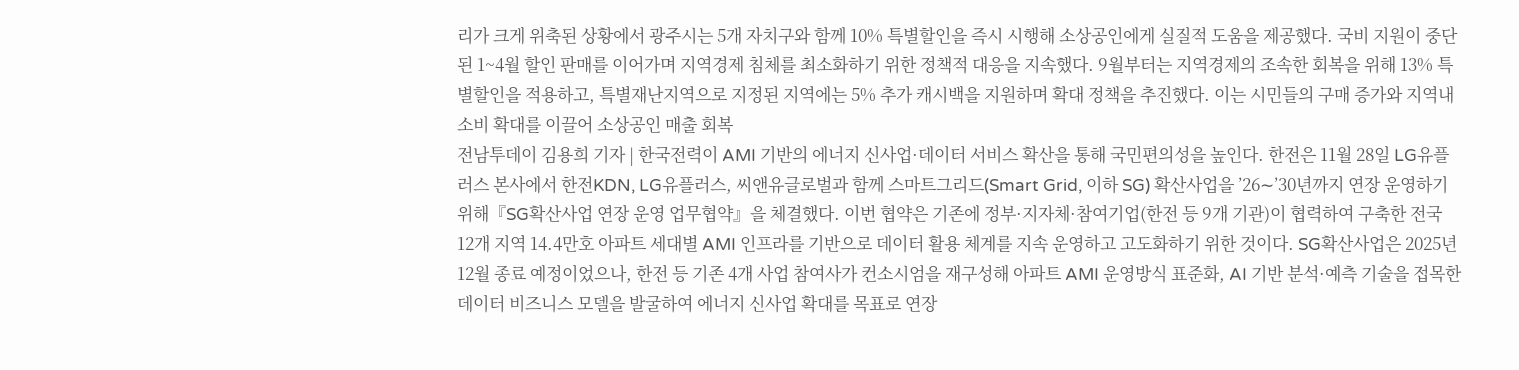리가 크게 위축된 상황에서 광주시는 5개 자치구와 함께 10% 특별할인을 즉시 시행해 소상공인에게 실질적 도움을 제공했다. 국비 지원이 중단된 1~4월 할인 판매를 이어가며 지역경제 침체를 최소화하기 위한 정책적 대응을 지속했다. 9월부터는 지역경제의 조속한 회복을 위해 13% 특별할인을 적용하고, 특별재난지역으로 지정된 지역에는 5% 추가 캐시백을 지원하며 확대 정책을 추진했다. 이는 시민들의 구매 증가와 지역내 소비 확대를 이끌어 소상공인 매출 회복
전남투데이 김용희 기자 | 한국전력이 AMI 기반의 에너지 신사업·데이터 서비스 확산을 통해 국민편의성을 높인다. 한전은 11월 28일 LG유플러스 본사에서 한전KDN, LG유플러스, 씨앤유글로벌과 함께 스마트그리드(Smart Grid, 이하 SG) 확산사업을 ’26∼’30년까지 연장 운영하기 위해『SG확산사업 연장 운영 업무협약』을 체결했다. 이번 협약은 기존에 정부·지자체·참여기업(한전 등 9개 기관)이 협력하여 구축한 전국 12개 지역 14.4만호 아파트 세대별 AMI 인프라를 기반으로 데이터 활용 체계를 지속 운영하고 고도화하기 위한 것이다. SG확산사업은 2025년 12월 종료 예정이었으나, 한전 등 기존 4개 사업 참여사가 컨소시엄을 재구성해 아파트 AMI 운영방식 표준화, AI 기반 분석·예측 기술을 접목한 데이터 비즈니스 모델을 발굴하여 에너지 신사업 확대를 목표로 연장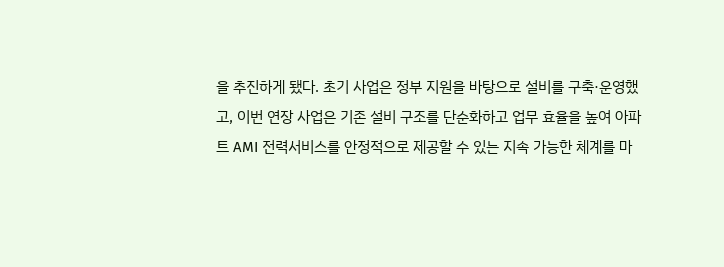을 추진하게 됐다. 초기 사업은 정부 지원을 바탕으로 설비를 구축·운영했고, 이번 연장 사업은 기존 설비 구조를 단순화하고 업무 효율을 높여 아파트 AMI 전력서비스를 안정적으로 제공할 수 있는 지속 가능한 체계를 마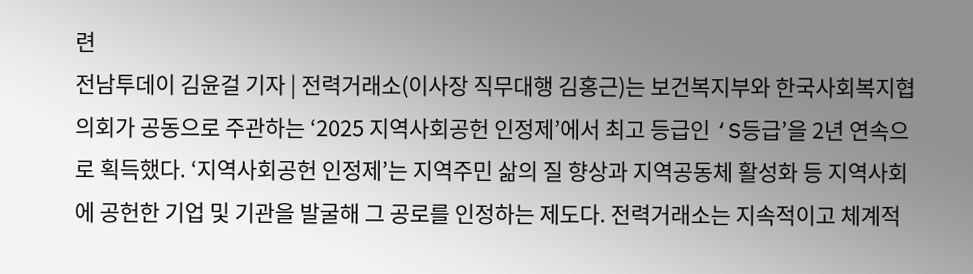련
전남투데이 김윤걸 기자 | 전력거래소(이사장 직무대행 김홍근)는 보건복지부와 한국사회복지협의회가 공동으로 주관하는 ‘2025 지역사회공헌 인정제’에서 최고 등급인 ‘S등급’을 2년 연속으로 획득했다. ‘지역사회공헌 인정제’는 지역주민 삶의 질 향상과 지역공동체 활성화 등 지역사회에 공헌한 기업 및 기관을 발굴해 그 공로를 인정하는 제도다. 전력거래소는 지속적이고 체계적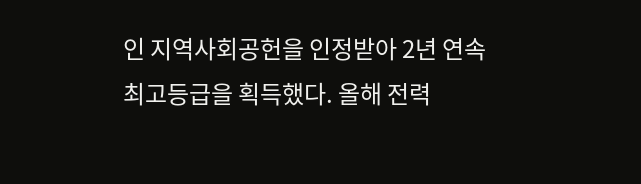인 지역사회공헌을 인정받아 2년 연속 최고등급을 획득했다. 올해 전력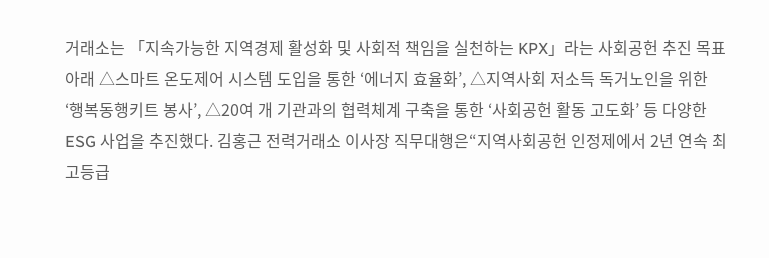거래소는 「지속가능한 지역경제 활성화 및 사회적 책임을 실천하는 KPX」라는 사회공헌 추진 목표 아래 △스마트 온도제어 시스템 도입을 통한 ‘에너지 효율화’, △지역사회 저소득 독거노인을 위한 ‘행복동행키트 봉사’, △20여 개 기관과의 협력체계 구축을 통한 ‘사회공헌 활동 고도화’ 등 다양한 ESG 사업을 추진했다. 김홍근 전력거래소 이사장 직무대행은“지역사회공헌 인정제에서 2년 연속 최고등급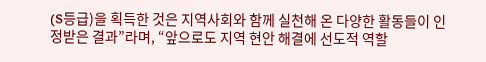(S등급)을 획득한 것은 지역사회와 함께 실천해 온 다양한 활동들이 인정받은 결과”라며, “앞으로도 지역 현안 해결에 선도적 역할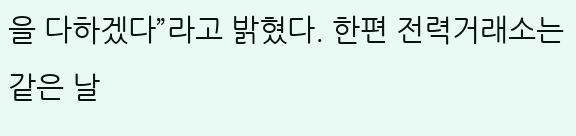을 다하겠다”라고 밝혔다. 한편 전력거래소는 같은 날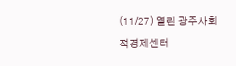(11/27) 열린 광주사회적경제센터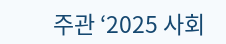주관 ‘2025 사회